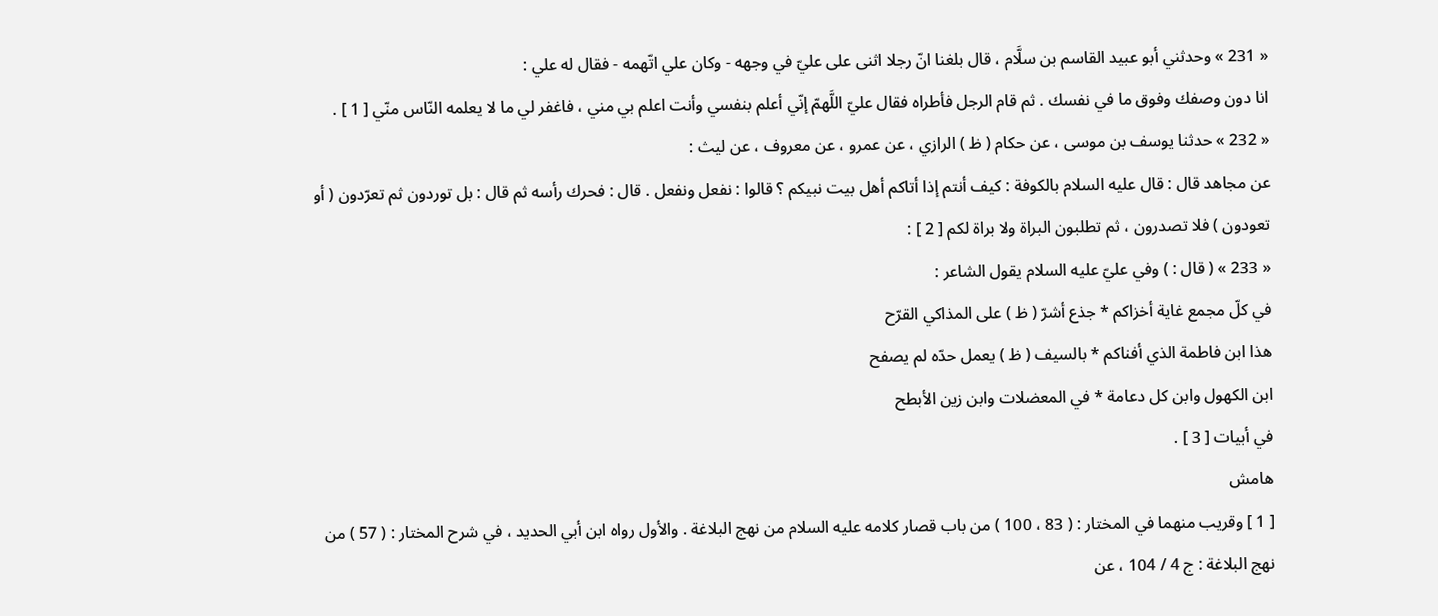« 231 » وحدثني أبو عبيد القاسم بن سلَّام ، قال بلغنا انّ رجلا اثنى على عليّ في وجهه - وكان علي اتّهمه - فقال له علي :
انا دون وصفك وفوق ما في نفسك . ثم قام الرجل فأطراه فقال عليّ اللَّهمّ إنّي أعلم بنفسي وأنت اعلم بي مني ، فاغفر لي ما لا يعلمه النّاس منّي [ 1 ] .
« 232 » حدثنا يوسف بن موسى ، عن حكام ( ظ ) الرازي ، عن عمرو ، عن معروف ، عن ليث :
عن مجاهد قال : قال عليه السلام بالكوفة : كيف أنتم إذا أتاكم أهل بيت نبيكم ؟ قالوا : نفعل ونفعل . قال : فحرك رأسه ثم قال : بل توردون ثم تعرّدون ( أو تعودون ) فلا تصدرون ، ثم تطلبون البراة ولا براة لكم [ 2 ] :
« 233 » ( قال : ) وفي عليّ عليه السلام يقول الشاعر :
في كلّ مجمع غاية أخزاكم * جذع أشرّ ( ظ ) على المذاكي القرّح
هذا ابن فاطمة الذي أفناكم * بالسيف ( ظ ) يعمل حدّه لم يصفح
ابن الكهول وابن كل دعامة * في المعضلات وابن زين الأبطح
في أبيات [ 3 ] .
هامش
[ 1 ] وقريب منهما في المختار : ( 83 ، 100 ) من باب قصار كلامه عليه السلام من نهج البلاغة . والأول رواه ابن أبي الحديد ، في شرح المختار : ( 57 ) من نهج البلاغة : ج 4 / 104 ، عن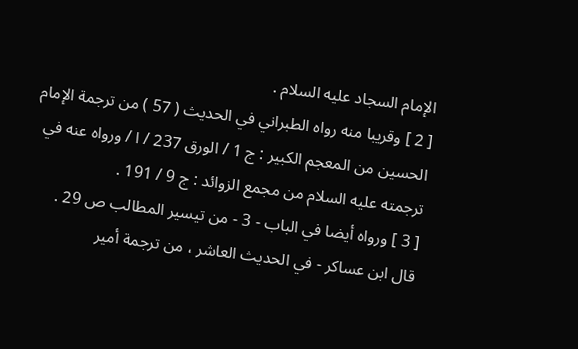الإمام السجاد عليه السلام .
[ 2 ] وقريبا منه رواه الطبراني في الحديث ( 57 ) من ترجمة الإمام الحسين من المعجم الكبير : ج 1 / الورق 237 / ا / ورواه عنه في ترجمته عليه السلام من مجمع الزوائد : ج 9 / 191 .
[ 3 ] ورواه أيضا في الباب - 3 - من تيسير المطالب ص 29 .
قال ابن عساكر - في الحديث العاشر ، من ترجمة أمير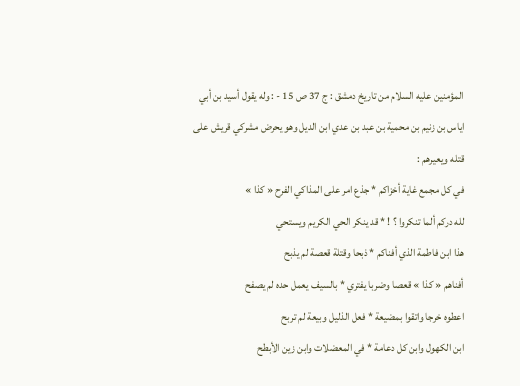المؤمنين عليه السلام من تاريخ دمشق : ج 37 ص 15 - : وله يقول أسيد بن أبي اياس بن زنيم بن محمية بن عبد بن عدي ابن الديل وهو يحرض مشركي قريش على قتله ويعيرهم :
في كل مجمع غاية أخزاكم * جذع امر على المذاكي الفرح « كذا »
لله دركم ألما تنكروا ؟ ! * قد ينكر الحي الكريم ويستحي
هذا ابن فاطمة الذي أفناكم * ذبحا وقتلة قعصة لم يذبح
أفناهم « كذا » قعصا وضربا يفتري * بالسيف يعمل حده لم يصفح
اعطوه خرجا واتقوا بمضيعة * فعل الذليل وبيعة لم تربح
ابن الكهول وابن كل دعامة * في المعضلات وابن زين الأبطح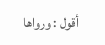أقول : ورواها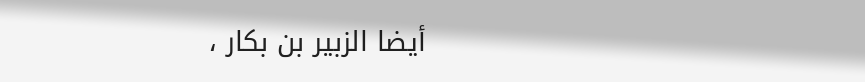أيضا الزبير بن بكار ،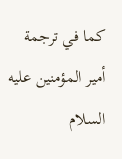كما في ترجمة أمير المؤمنين عليه السلام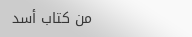من كتاب أسد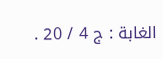الغابة : ج 4 / 20 .